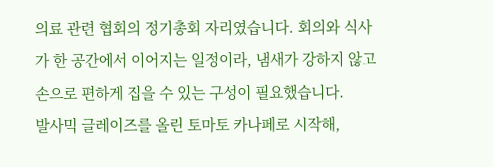의료 관련 협회의 정기총회 자리였습니다. 회의와 식사가 한 공간에서 이어지는 일정이라, 냄새가 강하지 않고 손으로 편하게 집을 수 있는 구성이 필요했습니다.
발사믹 글레이즈를 올린 토마토 카나페로 시작해,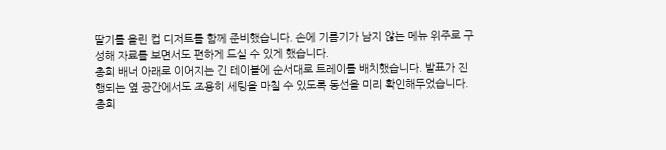딸기를 올린 컵 디저트를 함께 준비했습니다. 손에 기름기가 남지 않는 메뉴 위주로 구성해 자료를 보면서도 편하게 드실 수 있게 했습니다.
총회 배너 아래로 이어지는 긴 테이블에 순서대로 트레이를 배치했습니다. 발표가 진행되는 옆 공간에서도 조용히 세팅을 마칠 수 있도록 동선을 미리 확인해두었습니다.
총회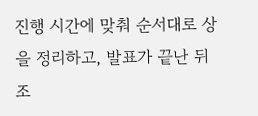진행 시간에 맞춰 순서대로 상을 정리하고, 발표가 끝난 뒤 조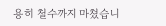용히 철수까지 마쳤습니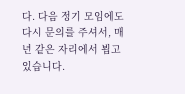다. 다음 정기 모임에도 다시 문의를 주셔서, 매년 같은 자리에서 뵙고 있습니다.